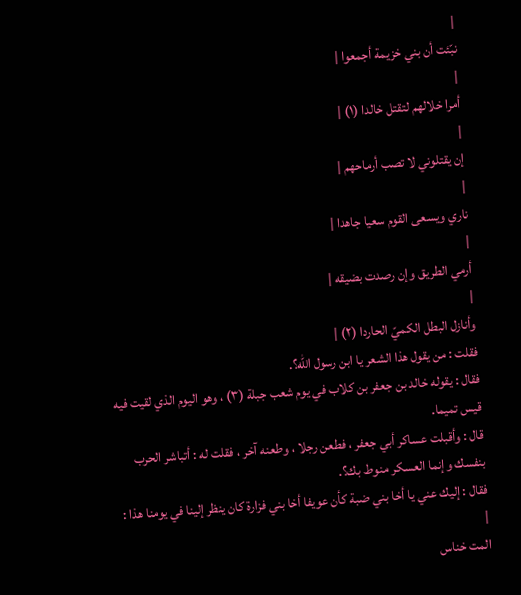|
نبّئت أن بني خزيمة أجمعوا |
|
أمرا خلالهم لتقتل خالدا (١) |
|
إن يقتلوني لا تصب أرماحهم |
|
ناري ويسعى القوم سعيا جاهدا |
|
أرمي الطريق وإن رصدت بضيقه |
|
وأنازل البطل الكميّ الحاردا (٢) |
فقلت : من يقول هذا الشعر يا ابن رسول الله؟.
فقال : يقوله خالد بن جعفر بن كلاب في يوم شعب جبلة (٣) ، وهو اليوم الذي لقيت فيه قيس تميما.
قال : وأقبلت عساكر أبي جعفر ، فطعن رجلا ، وطعنه آخر ، فقلت له : أتباشر الحرب بنفسك وإنما العسكر منوط بك؟.
فقال : إليك عني يا أخا بني ضبة كأن عويفا أخا بني فزارة كان ينظر إلينا في يومنا هذا :
|
المت خناس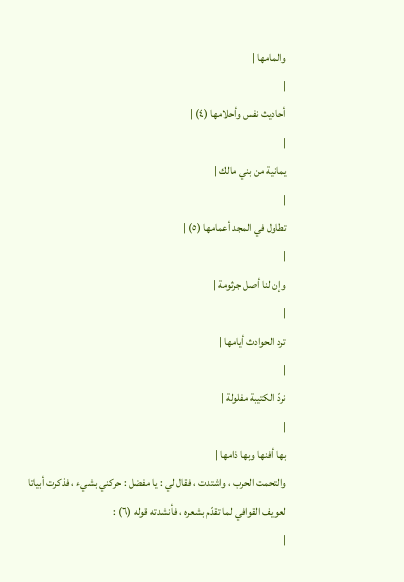والمامها |
|
أحاديث نفس وأحلامها (٤) |
|
يمانية من بني مالك |
|
تطاول في المجد أعمامها (٥) |
|
وإن لنا أصل جرثومة |
|
ترد الحوادث أيامها |
|
نردّ الكتيبة مفلولة |
|
بها أفنها وبها ذامها |
والتحمت الحرب ، واشتدت ، فقال لي : يا مفضل : حركني بشيء ، فذكرت أبياتا لعويف القوافي لما تقدّم بشعره ، فأنشدته قوله (٦) :
|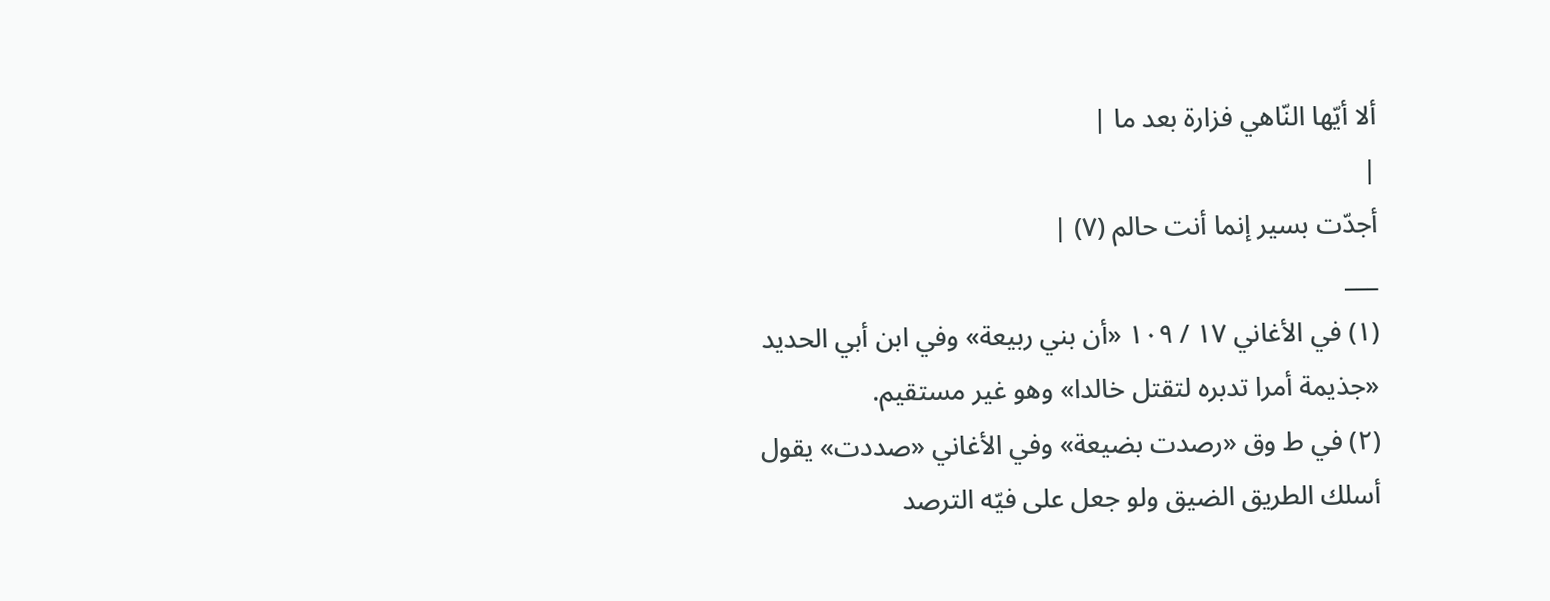ألا أيّها النّاهي فزارة بعد ما |
|
أجدّت بسير إنما أنت حالم (٧) |
___
(١) في الأغاني ١٧ / ١٠٩ «أن بني ربيعة» وفي ابن أبي الحديد «جذيمة أمرا تدبره لتقتل خالدا» وهو غير مستقيم.
(٢) في ط وق «رصدت بضيعة» وفي الأغاني «صددت» يقول أسلك الطريق الضيق ولو جعل على فيّه الترصد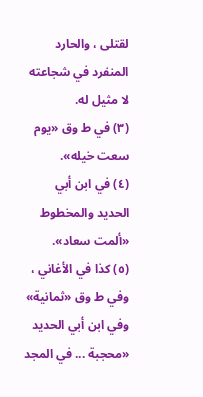لقتلى ، والحارد المنفرد في شجاعته لا مثيل له.
(٣) في ط وق «يوم سعت خيله».
(٤) في ابن أبي الحديد والمخطوط «ألمت سعاد».
(٥) كذا في الأغاني ، وفي ط وق «ثمانية» وفي ابن أبي الحديد «محجبة ... في المجد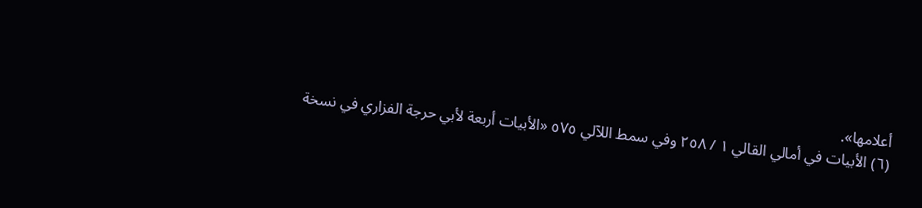أعلامها».
(٦) الأبيات في أمالي القالي ١ / ٢٥٨ وفي سمط اللآلي ٥٧٥ «الأبيات أربعة لأبي حرجة الفزاري في نسخة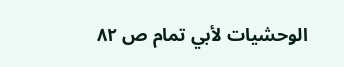الوحشيات لأبي تمام ص ٨٢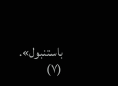باستنبول».
(٧)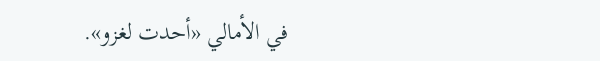في الأمالي «أحدت لغزو».